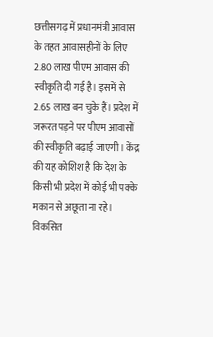छत्तीसगढ़ में प्रधानमंत्री आवास के तहत आवासहीनों के लिए 2.80 लाख पीएम आवास की स्वीकृति दी गई है। इसमें से 2.65 लाख बन चुके हैं। प्रदेश में जरूरत पड़ने पर पीएम आवासों की स्वीकृति बढ़ाई जाएगी। केंद्र की यह कोशिश है कि देश के किसी भी प्रदेश में कोई भी पक्के मकान से अछूता ना रहे। विकसित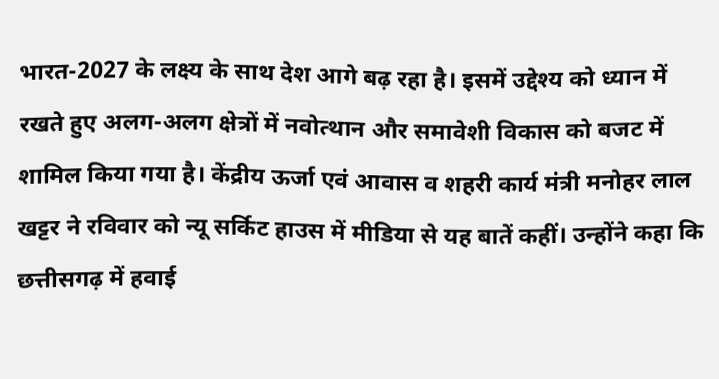भारत-2027 के लक्ष्य के साथ देश आगे बढ़ रहा है। इसमें उद्देश्य को ध्यान में रखते हुए अलग-अलग क्षेत्रों में नवोत्थान और समावेशी विकास को बजट में शामिल किया गया है। केंद्रीय ऊर्जा एवं आवास व शहरी कार्य मंत्री मनोहर लाल खट्टर ने रविवार को न्यू सर्किट हाउस में मीडिया से यह बातें कहीं। उन्होंने कहा कि छत्तीसगढ़ में हवाई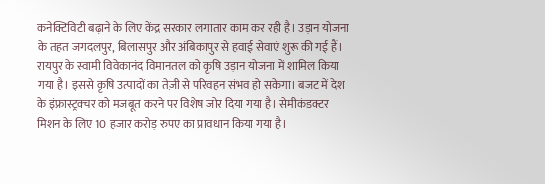कनेक्टिविटी बढ़ाने के लिए केंद्र सरकार लगातार काम कर रही है। उड़ान योजना के तहत जगदलपुर, बिलासपुर और अंबिकापुर से हवाई सेवाएं शुरू की गई हैं। रायपुर के स्वामी विवेकानंद विमानतल को कृषि उड़ान योजना में शामिल किया गया है। इससे कृषि उत्पादों का तेज़ी से परिवहन संभव हो सकेगा। बजट में देश के इंफ्रास्ट्रक्चर को मजबूत करने पर विशेष जोर दिया गया है। सेमीकंडक्टर मिशन के लिए 10 हजार करोड़ रुपए का प्रावधान किया गया है।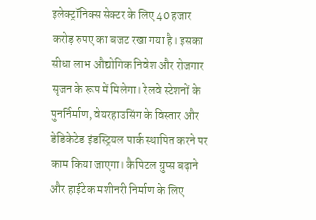इलेक्ट्रॉनिक्स सेक्टर के लिए 40 हजार करोड़ रुपए का बजट रखा गया है। इसका सीधा लाभ औद्योगिक निवेश और रोजगार सृजन के रूप में मिलेगा। रेलवे स्टेशनों के पुनर्निर्माण, वेयरहाउसिंग के विस्तार और डेडिकेटेड इंडस्ट्रियल पार्क स्थापित करने पर काम किया जाएगा। कैपिटल ग्रुप्स बढ़ाने और हाईटेक मशीनरी निर्माण के लिए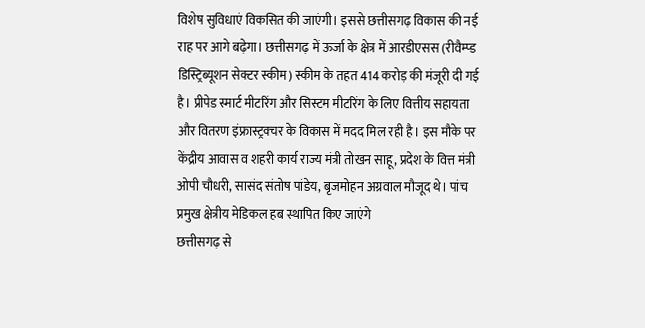विशेष सुविधाएं विकसित की जाएंगी। इससे छत्तीसगढ़ विकास की नई राह पर आगे बढ़ेगा। छत्तीसगढ़ में ऊर्जा के क्षेत्र में आरडीएसस (रीवैम्प्ड डिस्ट्रिब्यूशन सेक्टर स्कीम) स्कीम के तहत 414 करोड़ की मंजूरी दी गई है। प्रीपेड स्मार्ट मीटरिंग और सिस्टम मीटरिंग के लिए वित्तीय सहायता और वितरण इंफ्रास्ट्रक्चर के विकास में मदद मिल रही है। इस मौके पर केंद्रीय आवास व शहरी कार्य राज्य मंत्री तोखन साहू, प्रदेश के वित्त मंत्री ओपी चौधरी, सासंद संतोष पांडेय, बृजमोहन अग्रवाल मौजूद थे। पांच प्रमुख क्षेत्रीय मेडिकल हब स्थापित किए जाएंगे
छत्तीसगढ़ से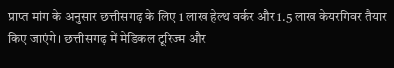प्राप्त मांग के अनुसार छत्तीसगढ़ के लिए 1 लाख हेल्थ वर्कर और 1.5 लाख केयरगिवर तैयार किए जाएंगे। छत्तीसगढ़ में मेडिकल टूरिज्म और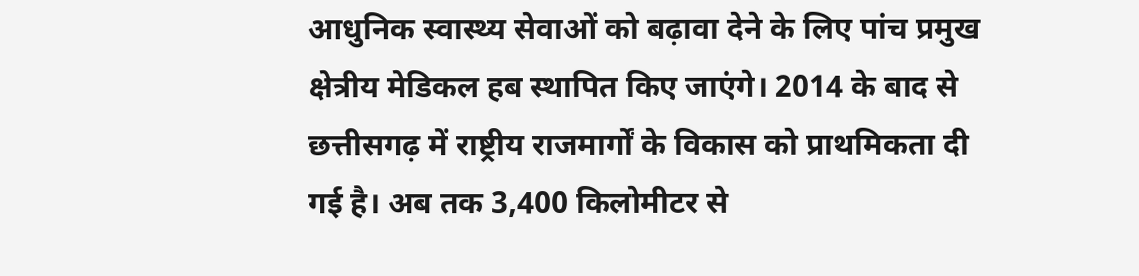आधुनिक स्वास्थ्य सेवाओं को बढ़ावा देने के लिए पांच प्रमुख क्षेत्रीय मेडिकल हब स्थापित किए जाएंगे। 2014 के बाद से छत्तीसगढ़ में राष्ट्रीय राजमार्गों के विकास को प्राथमिकता दी गई है। अब तक 3,400 किलोमीटर से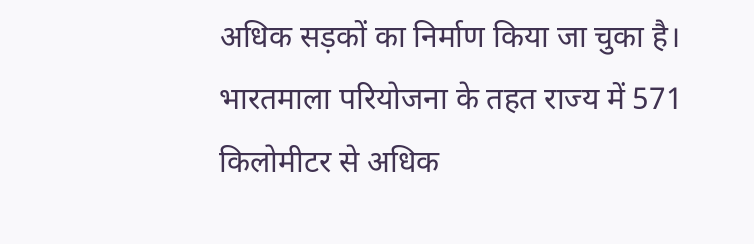अधिक सड़कों का निर्माण किया जा चुका है। भारतमाला परियोजना के तहत राज्य में 571 किलोमीटर से अधिक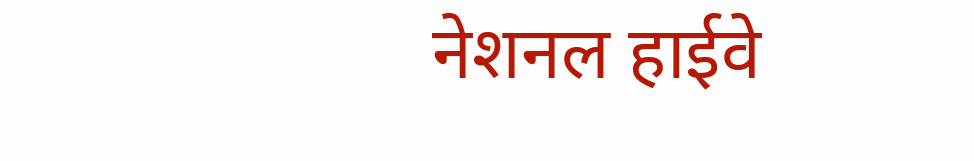नेशनल हाईवे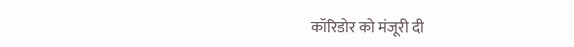कॉरिडोर को मंजूरी दी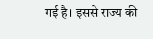गई है। इससे राज्य की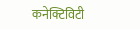कनेक्टिविटी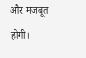और मजबूत होगी।